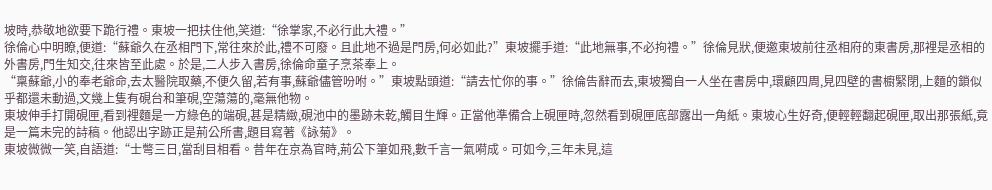坡時,恭敬地欲要下跪行禮。東坡一把扶住他,笑道:“徐掌家,不必行此大禮。”
徐倫心中明瞭,便道:“蘇爺久在丞相門下,常往來於此,禮不可廢。且此地不過是門房,何必如此?”東坡擺手道:“此地無事,不必拘禮。”徐倫見狀,便邀東坡前往丞相府的東書房,那裡是丞相的外書房,門生知交,往來皆至此處。於是,二人步入書房,徐倫命童子烹茶奉上。
“稟蘇爺,小的奉老爺命,去太醫院取藥,不便久留,若有事,蘇爺儘管吩咐。”東坡點頭道:“請去忙你的事。”徐倫告辭而去,東坡獨自一人坐在書房中,環顧四周,見四壁的書櫥緊閉,上麵的鎖似乎都還未動過,文幾上隻有硯台和筆硯,空蕩蕩的,毫無他物。
東坡伸手打開硯匣,看到裡麵是一方綠色的端硯,甚是精緻,硯池中的墨跡未乾,觸目生輝。正當他準備合上硯匣時,忽然看到硯匣底部露出一角紙。東坡心生好奇,便輕輕翻起硯匣,取出那張紙,竟是一篇未完的詩稿。他認出字跡正是荊公所書,題目寫著《詠菊》。
東坡微微一笑,自語道:“士彆三日,當刮目相看。昔年在京為官時,荊公下筆如飛,數千言一氣嗬成。可如今,三年未見,這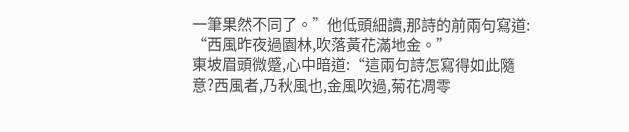一筆果然不同了。”他低頭細讀,那詩的前兩句寫道:
“西風昨夜過園林,吹落黃花滿地金。”
東坡眉頭微蹙,心中暗道:“這兩句詩怎寫得如此隨意?西風者,乃秋風也,金風吹過,菊花凋零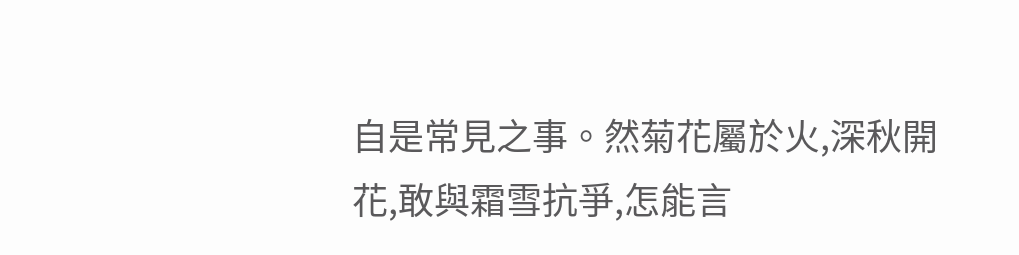自是常見之事。然菊花屬於火,深秋開花,敢與霜雪抗爭,怎能言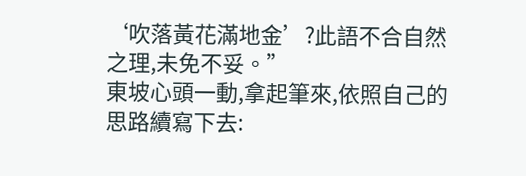‘吹落黃花滿地金’?此語不合自然之理,未免不妥。”
東坡心頭一動,拿起筆來,依照自己的思路續寫下去: